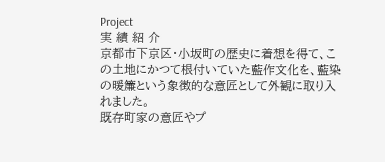Project
実 績 紹 介
京都市下京区・小坂町の歴史に着想を得て、この土地にかつて根付いていた藍作文化を、藍染の暖簾という象徴的な意匠として外観に取り入れました。
既存町家の意匠やプ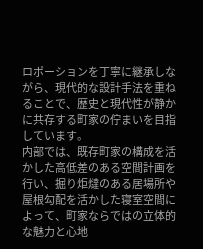ロポーションを丁寧に継承しながら、現代的な設計手法を重ねることで、歴史と現代性が静かに共存する町家の佇まいを目指しています。
内部では、既存町家の構成を活かした高低差のある空間計画を行い、掘り炬燵のある居場所や屋根勾配を活かした寝室空間によって、町家ならではの立体的な魅力と心地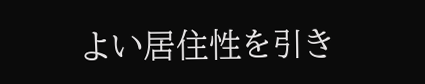よい居住性を引き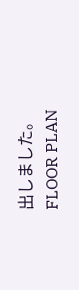出しました。
FLOOR PLAN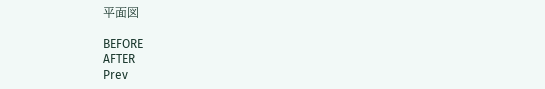平面図

BEFORE
AFTER
Prev